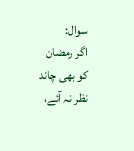سوال:
اگر رمضان کو بھی چاند نظر نہ آئے،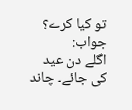تو کیا کرے؟
جواب:
اگلے دن عید کی جائے۔ چاند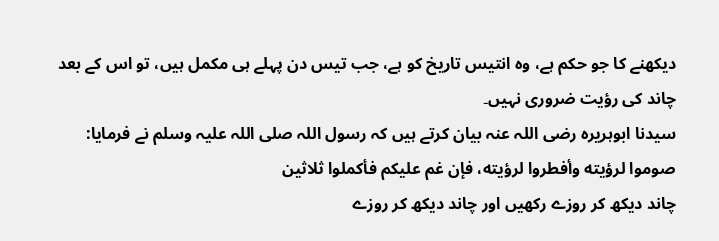دیکھنے کا جو حکم ہے، وہ انتیس تاریخ کو ہے، جب تیس دن پہلے ہی مکمل ہیں، تو اس کے بعد چاند کی رؤیت ضروری نہیں۔
سیدنا ابوہریرہ رضی اللہ عنہ بیان کرتے ہیں کہ رسول اللہ صلی اللہ علیہ وسلم نے فرمایا:
صوموا لرؤيته وأفطروا لرؤيته، فإن غم عليكم فأكملوا ثلاثين
چاند دیکھ کر روزے رکھیں اور چاند دیکھ کر روزے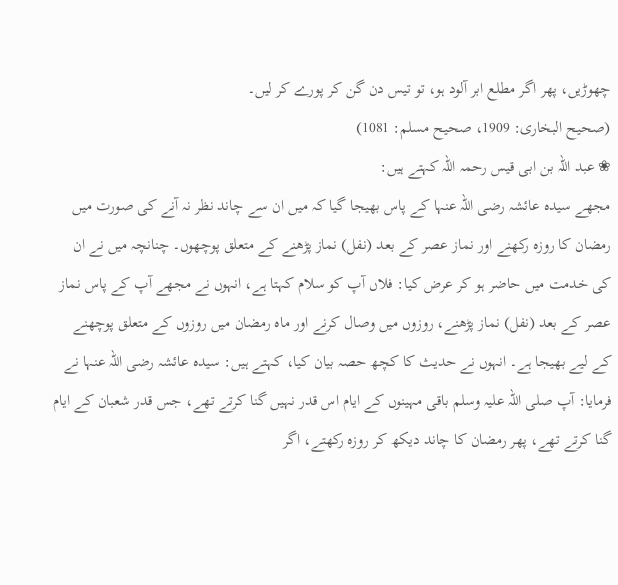چھوڑیں، پھر اگر مطلع ابر آلود ہو، تو تیس دن گن کر پورے کر لیں۔
(صحیح البخاری: 1909، صحیح مسلم: 1081)
❀ عبد اللہ بن ابی قیس رحمہ اللہ کہتے ہیں:
مجھے سیدہ عائشہ رضی اللہ عنہا کے پاس بھیجا گیا کہ میں ان سے چاند نظر نہ آنے کی صورت میں رمضان کا روزہ رکھنے اور نماز عصر کے بعد (نفل) نماز پڑھنے کے متعلق پوچھوں۔ چنانچہ میں نے ان کی خدمت میں حاضر ہو کر عرض کیا: فلاں آپ کو سلام کہتا ہے، انہوں نے مجھے آپ کے پاس نماز عصر کے بعد (نفل) نماز پڑھنے، روزوں میں وصال کرنے اور ماہ رمضان میں روزوں کے متعلق پوچھنے کے لیے بھیجا ہے۔ انہوں نے حدیث کا کچھ حصہ بیان کیا، کہتے ہیں: سیدہ عائشہ رضی اللہ عنہا نے فرمایا: آپ صلی اللہ علیہ وسلم باقی مہینوں کے ایام اس قدر نہیں گنا کرتے تھے، جس قدر شعبان کے ایام گنا کرتے تھے، پھر رمضان کا چاند دیکھ کر روزہ رکھتے، اگر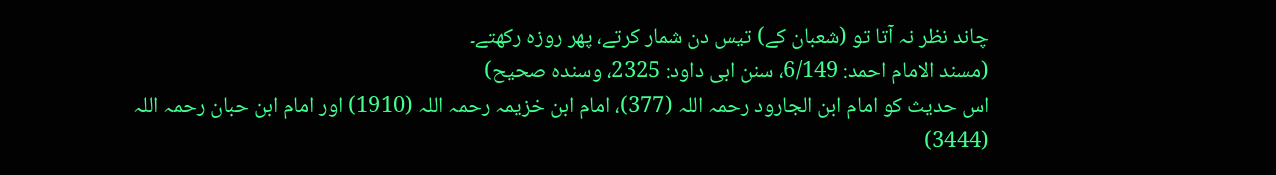چاند نظر نہ آتا تو (شعبان کے) تیس دن شمار کرتے، پھر روزہ رکھتے۔
(مسند الامام احمد: 6/149، سنن ابی داود: 2325، وسندہ صحیح)
اس حدیث کو امام ابن الجارود رحمہ اللہ (377)، امام ابن خزیمہ رحمہ اللہ (1910) اور امام ابن حبان رحمہ اللہ (3444)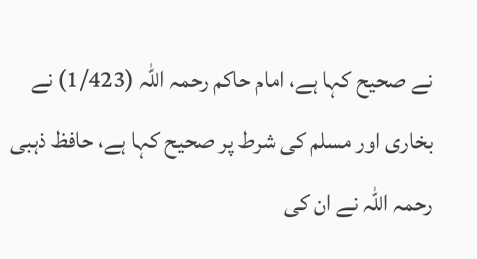نے صحیح کہا ہے، امام حاکم رحمہ اللہ (1/423) نے بخاری اور مسلم کی شرط پر صحیح کہا ہے، حافظ ذہبی رحمہ اللہ نے ان کی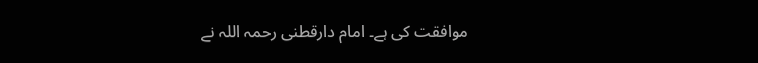موافقت کی ہے۔ امام دارقطنی رحمہ اللہ نے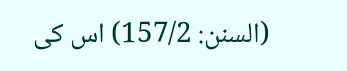(السنن: 157/2) اس کی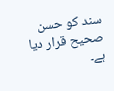سند کو حسن صحیح قرار دیا ہے۔